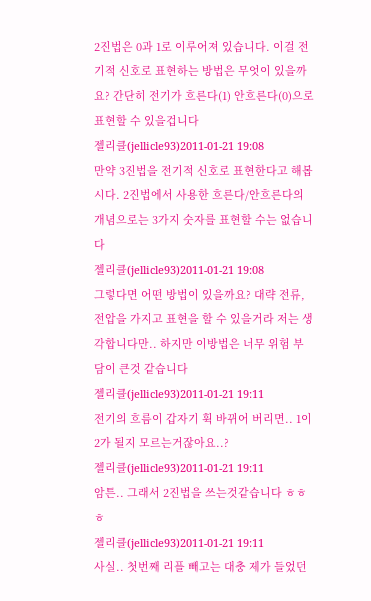2진법은 0과 1로 이루어져 있습니다. 이걸 전기적 신호로 표현하는 방법은 무엇이 있을까요? 간단히 전기가 흐른다(1) 안흐른다(0)으로 표현할 수 있을겁니다
젤리클(jellicle93)2011-01-21 19:08
만약 3진법을 전기적 신호로 표현한다고 해봅시다. 2진법에서 사용한 흐른다/안흐른다의 개념으로는 3가지 숫자를 표현할 수는 없습니다
젤리클(jellicle93)2011-01-21 19:08
그렇다면 어떤 방법이 있을까요? 대략 전류, 전압을 가지고 표현을 할 수 있을거라 저는 생각합니다만.. 하지만 이방법은 너무 위험 부담이 큰것 같습니다
젤리클(jellicle93)2011-01-21 19:11
전기의 흐름이 갑자기 휙 바뀌어 버리면.. 1이 2가 될지 모르는거잖아요..?
젤리클(jellicle93)2011-01-21 19:11
암튼.. 그래서 2진법을 쓰는것같습니다 ㅎㅎㅎ
젤리클(jellicle93)2011-01-21 19:11
사실.. 첫번째 리플 빼고는 대충 제가 들었던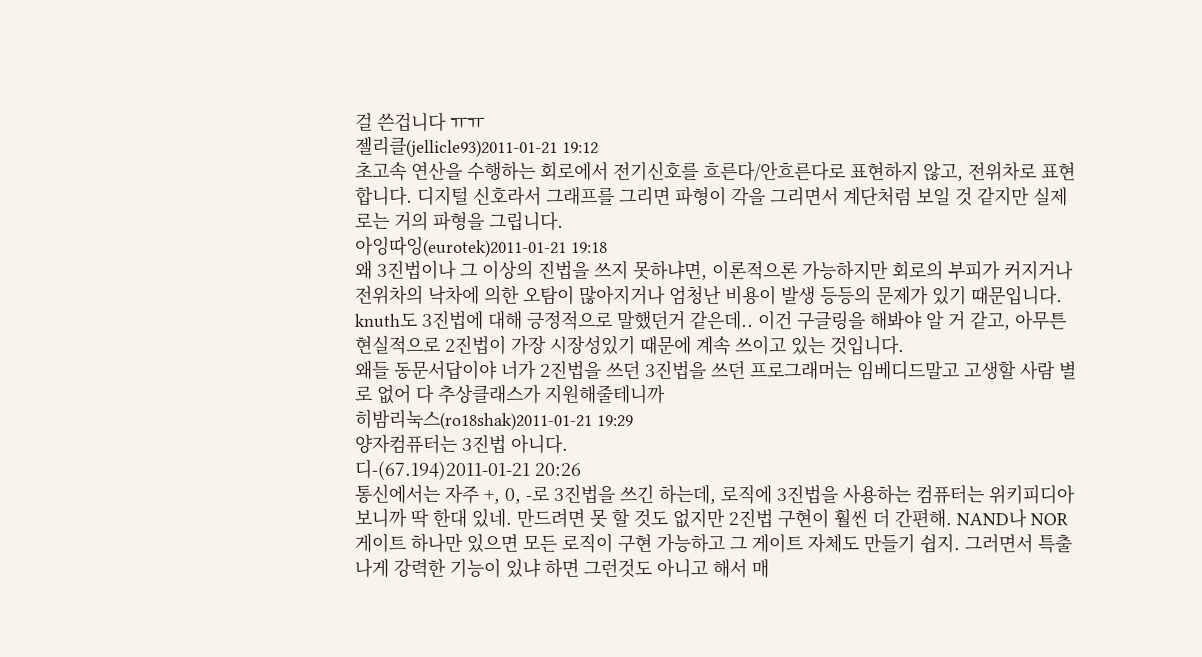걸 쓴겁니다 ㅠㅠ
젤리클(jellicle93)2011-01-21 19:12
초고속 연산을 수행하는 회로에서 전기신호를 흐른다/안흐른다로 표현하지 않고, 전위차로 표현합니다. 디지털 신호라서 그래프를 그리면 파형이 각을 그리면서 계단처럼 보일 것 같지만 실제로는 거의 파형을 그립니다.
아잉따잉(eurotek)2011-01-21 19:18
왜 3진법이나 그 이상의 진법을 쓰지 못하냐면, 이론적으론 가능하지만 회로의 부피가 커지거나 전위차의 낙차에 의한 오탐이 많아지거나 엄청난 비용이 발생 등등의 문제가 있기 때문입니다. knuth도 3진법에 대해 긍정적으로 말했던거 같은데.. 이건 구글링을 해봐야 알 거 같고, 아무튼 현실적으로 2진법이 가장 시장성있기 때문에 계속 쓰이고 있는 것입니다.
왜들 동문서답이야 너가 2진법을 쓰던 3진법을 쓰던 프로그래머는 임베디드말고 고생할 사람 별로 없어 다 추상클래스가 지원해줄테니까
히밤리눅스(ro18shak)2011-01-21 19:29
양자컴퓨터는 3진법 아니다.
디-(67.194)2011-01-21 20:26
통신에서는 자주 +, 0, -로 3진법을 쓰긴 하는데, 로직에 3진법을 사용하는 컴퓨터는 위키피디아 보니까 딱 한대 있네. 만드려면 못 할 것도 없지만 2진법 구현이 훨씬 더 간편해. NAND나 NOR 게이트 하나만 있으면 모든 로직이 구현 가능하고 그 게이트 자체도 만들기 쉽지. 그러면서 특출나게 강력한 기능이 있냐 하면 그런것도 아니고 해서 매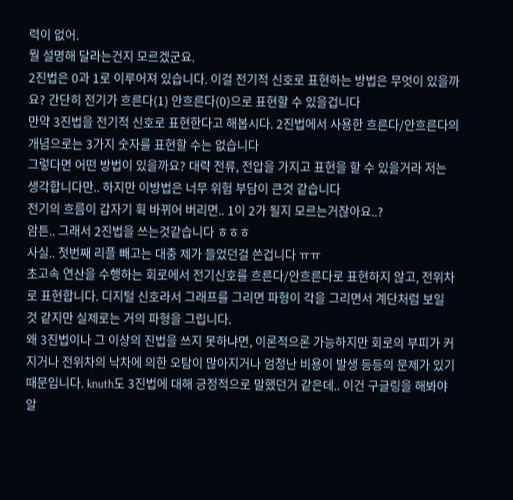력이 없어.
뭘 설명해 달라는건지 모르겠군요.
2진법은 0과 1로 이루어져 있습니다. 이걸 전기적 신호로 표현하는 방법은 무엇이 있을까요? 간단히 전기가 흐른다(1) 안흐른다(0)으로 표현할 수 있을겁니다
만약 3진법을 전기적 신호로 표현한다고 해봅시다. 2진법에서 사용한 흐른다/안흐른다의 개념으로는 3가지 숫자를 표현할 수는 없습니다
그렇다면 어떤 방법이 있을까요? 대략 전류, 전압을 가지고 표현을 할 수 있을거라 저는 생각합니다만.. 하지만 이방법은 너무 위험 부담이 큰것 같습니다
전기의 흐름이 갑자기 휙 바뀌어 버리면.. 1이 2가 될지 모르는거잖아요..?
암튼.. 그래서 2진법을 쓰는것같습니다 ㅎㅎㅎ
사실.. 첫번째 리플 빼고는 대충 제가 들었던걸 쓴겁니다 ㅠㅠ
초고속 연산을 수행하는 회로에서 전기신호를 흐른다/안흐른다로 표현하지 않고, 전위차로 표현합니다. 디지털 신호라서 그래프를 그리면 파형이 각을 그리면서 계단처럼 보일 것 같지만 실제로는 거의 파형을 그립니다.
왜 3진법이나 그 이상의 진법을 쓰지 못하냐면, 이론적으론 가능하지만 회로의 부피가 커지거나 전위차의 낙차에 의한 오탐이 많아지거나 엄청난 비용이 발생 등등의 문제가 있기 때문입니다. knuth도 3진법에 대해 긍정적으로 말했던거 같은데.. 이건 구글링을 해봐야 알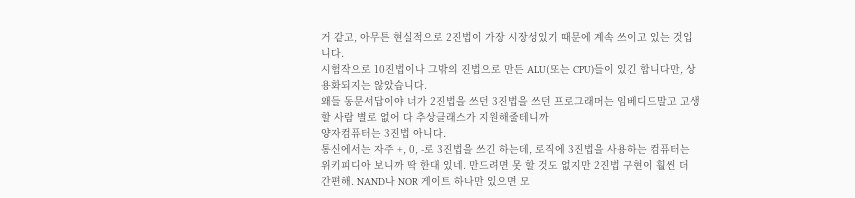거 같고, 아무튼 현실적으로 2진법이 가장 시장성있기 때문에 계속 쓰이고 있는 것입니다.
시험작으로 10진법이나 그밖의 진법으로 만든 ALU(또는 CPU)들이 있긴 합니다만, 상용화되지는 않았습니다.
왜들 동문서답이야 너가 2진법을 쓰던 3진법을 쓰던 프로그래머는 임베디드말고 고생할 사람 별로 없어 다 추상클래스가 지원해줄테니까
양자컴퓨터는 3진법 아니다.
통신에서는 자주 +, 0, -로 3진법을 쓰긴 하는데, 로직에 3진법을 사용하는 컴퓨터는 위키피디아 보니까 딱 한대 있네. 만드려면 못 할 것도 없지만 2진법 구현이 훨씬 더 간편해. NAND나 NOR 게이트 하나만 있으면 모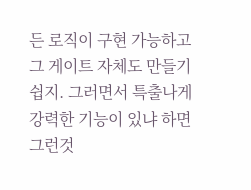든 로직이 구현 가능하고 그 게이트 자체도 만들기 쉽지. 그러면서 특출나게 강력한 기능이 있냐 하면 그런것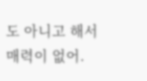도 아니고 해서 매력이 없어.